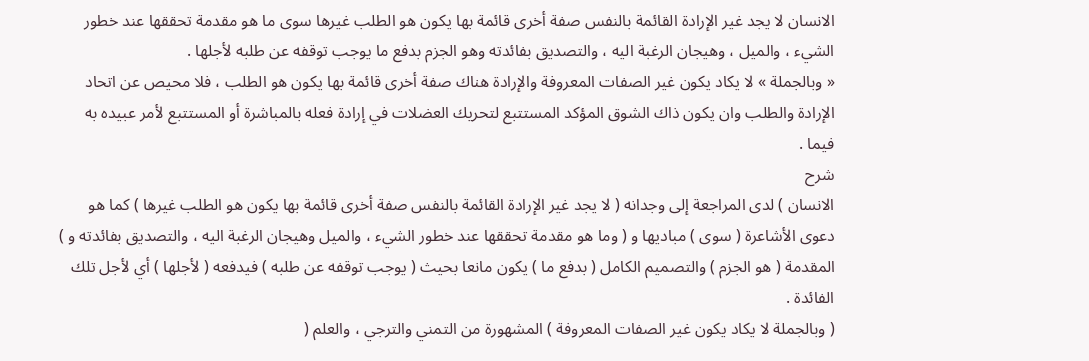الانسان لا يجد غير الإرادة القائمة بالنفس صفة أخرى قائمة بها يكون هو الطلب غيرها سوى ما هو مقدمة تحققها عند خطور الشيء ، والميل ، وهيجان الرغبة اليه ، والتصديق بفائدته وهو الجزم بدفع ما يوجب توقفه عن طلبه لأجلها .
« وبالجملة » لا يكاد يكون غير الصفات المعروفة والإرادة هناك صفة أخرى قائمة بها يكون هو الطلب ، فلا محيص عن اتحاد الإرادة والطلب وان يكون ذاك الشوق المؤكد المستتبع لتحريك العضلات في إرادة فعله بالمباشرة أو المستتبع لأمر عبيده به فيما .
شرح
الانسان ) لدى المراجعة إلى وجدانه ( لا يجد غير الإرادة القائمة بالنفس صفة أخرى قائمة بها يكون هو الطلب غيرها ) كما هو دعوى الأشاعرة ( سوى ) مباديها و ( وما هو مقدمة تحققها عند خطور الشيء ، والميل وهيجان الرغبة اليه ، والتصديق بفائدته و ) المقدمة ( هو الجزم ) والتصميم الكامل ( بدفع ما ) يكون مانعا بحيث ( يوجب توقفه عن طلبه ) فيدفعه ( لأجلها ) أي لأجل تلك الفائدة .
( وبالجملة لا يكاد يكون غير الصفات المعروفة ) المشهورة من التمني والترجي ، والعلم (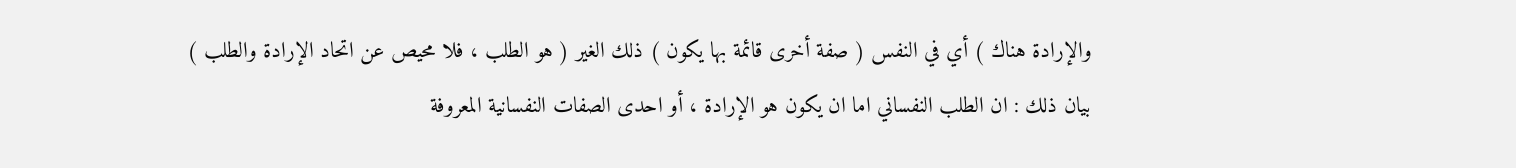والإرادة هناك ) أي في النفس ( صفة أخرى قائمة بها يكون ) ذلك الغير ( هو الطلب ، فلا محيص عن اتحاد الإرادة والطلب ) بيان ذلك : ان الطلب النفساني اما ان يكون هو الإرادة ، أو احدى الصفات النفسانية المعروفة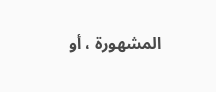المشهورة ، أو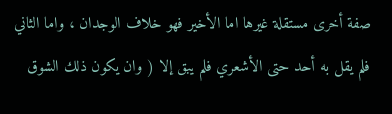صفة أخرى مستقلة غيرها اما الأخير فهو خلاف الوجدان ، واما الثاني فلم يقل به أحد حتى الأشعري فلم يبق إلا ( وان يكون ذلك الشوق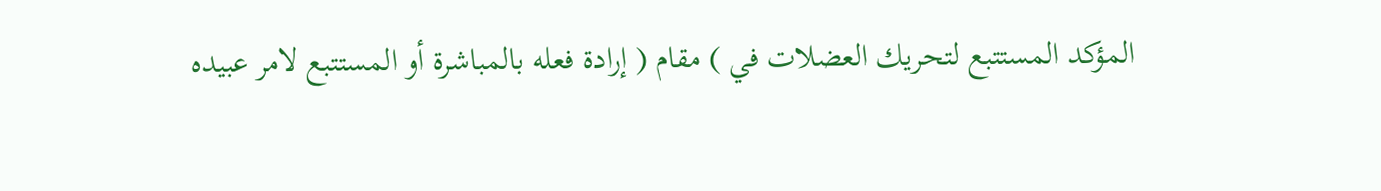المؤكد المستتبع لتحريك العضلات في ) مقام ( إرادة فعله بالمباشرة أو المستتبع لامر عبيده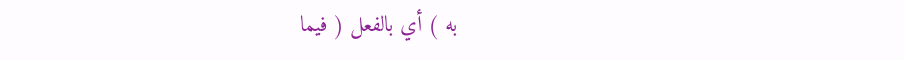به ) أي بالفعل ( فيما